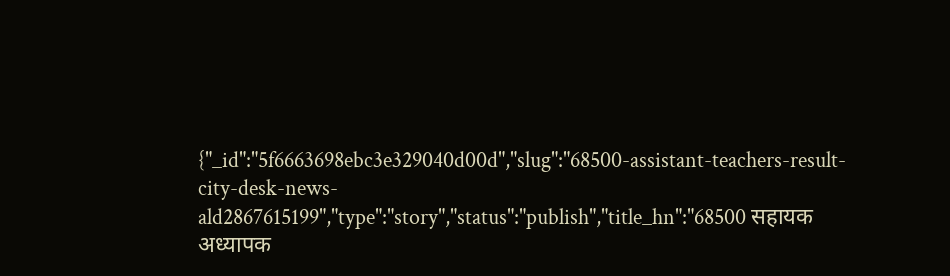{"_id":"5f6663698ebc3e329040d00d","slug":"68500-assistant-teachers-result-city-desk-news-ald2867615199","type":"story","status":"publish","title_hn":"68500 सहायक अध्यापक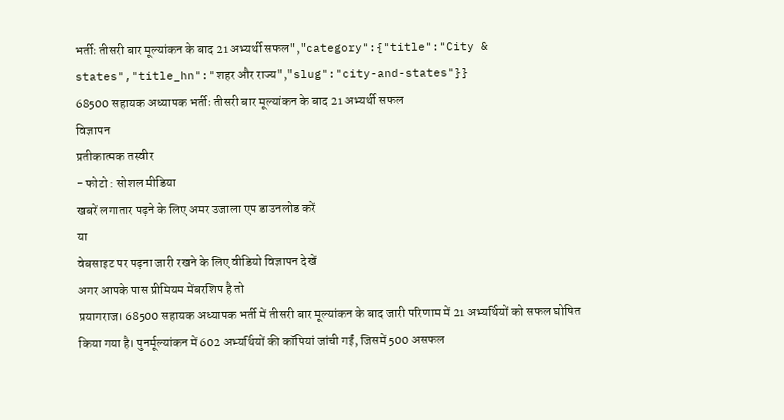भर्तीः तीसरी बार मूल्यांकन के बाद 21 अभ्यर्थी सफल","category":{"title":"City & states","title_hn":"शहर और राज्य","slug":"city-and-states"}}
68500 सहायक अध्यापक भर्तीः तीसरी बार मूल्यांकन के बाद 21 अभ्यर्थी सफल
विज्ञापन
प्रतीकात्मक तस्वीर
- फोटो : सोशल मीडिया
खबरें लगातार पढ़ने के लिए अमर उजाला एप डाउनलोड करें
या
वेबसाइट पर पढ़ना जारी रखने के लिए वीडियो विज्ञापन देखें
अगर आपके पास प्रीमियम मेंबरशिप है तो
प्रयागराज। 68500 सहायक अध्यापक भर्ती में तीसरी बार मूल्यांकन के बाद जारी परिणाम में 21 अभ्यर्थियों को सफल घोषित किया गया है। पुनर्मूल्यांकन में 602 अभ्यर्थियों की कॉपियां जांची गईं, जिसमें 500 असफल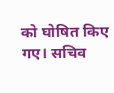को घोषित किए गए। सचिव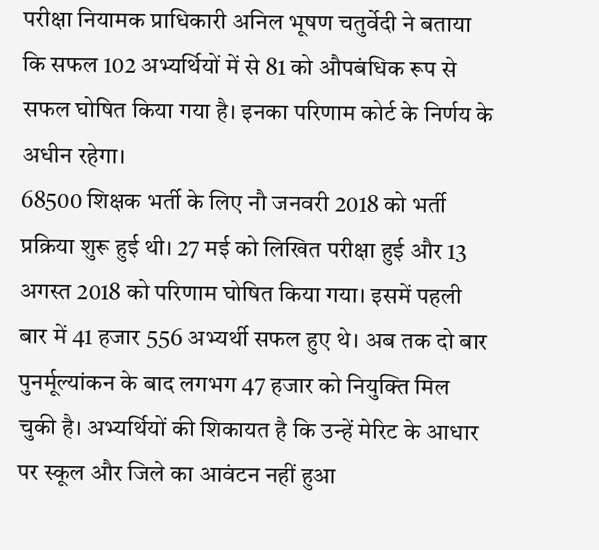परीक्षा नियामक प्राधिकारी अनिल भूषण चतुर्वेदी ने बताया कि सफल 102 अभ्यर्थियों में से 81 को औपबंधिक रूप से सफल घोषित किया गया है। इनका परिणाम कोर्ट के निर्णय के अधीन रहेगा।
68500 शिक्षक भर्ती के लिए नौ जनवरी 2018 को भर्ती प्रक्रिया शुरू हुई थी। 27 मई को लिखित परीक्षा हुई और 13 अगस्त 2018 को परिणाम घोषित किया गया। इसमें पहली बार में 41 हजार 556 अभ्यर्थी सफल हुए थे। अब तक दो बार पुनर्मूल्यांकन के बाद लगभग 47 हजार को नियुक्ति मिल चुकी है। अभ्यर्थियों की शिकायत है कि उन्हें मेरिट के आधार पर स्कूल और जिले का आवंटन नहीं हुआ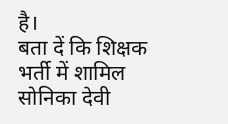है।
बता दें कि शिक्षक भर्ती में शामिल सोनिका देवी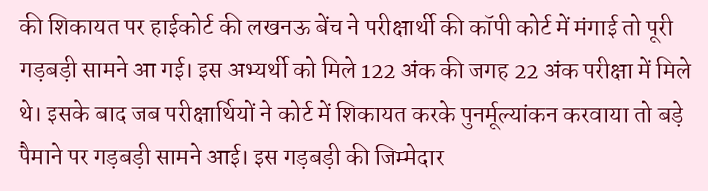की शिकायत पर हाईकोर्ट की लखनऊ बेंच ने परीक्षार्थी की कॉपी कोर्ट में मंगाई तो पूरी गड़बड़ी सामने आ गई। इस अभ्यर्थी को मिले 122 अंक की जगह 22 अंक परीक्षा में मिले थे। इसके बाद जब परीक्षार्थियों ने कोर्ट में शिकायत करके पुनर्मूल्यांकन करवाया तो बड़े पैमाने पर गड़बड़ी सामने आई। इस गड़बड़ी की जिम्मेदार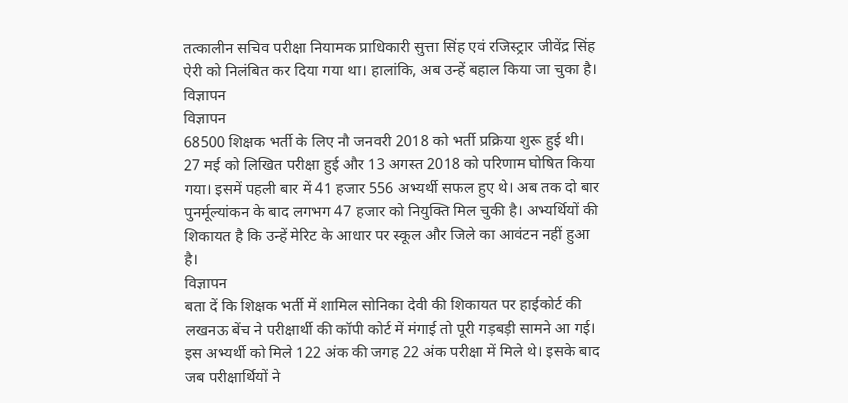तत्कालीन सचिव परीक्षा नियामक प्राधिकारी सुत्ता सिंह एवं रजिस्ट्रार जीवेंद्र सिंह ऐरी को निलंबित कर दिया गया था। हालांकि, अब उन्हें बहाल किया जा चुका है।
विज्ञापन
विज्ञापन
68500 शिक्षक भर्ती के लिए नौ जनवरी 2018 को भर्ती प्रक्रिया शुरू हुई थी। 27 मई को लिखित परीक्षा हुई और 13 अगस्त 2018 को परिणाम घोषित किया गया। इसमें पहली बार में 41 हजार 556 अभ्यर्थी सफल हुए थे। अब तक दो बार पुनर्मूल्यांकन के बाद लगभग 47 हजार को नियुक्ति मिल चुकी है। अभ्यर्थियों की शिकायत है कि उन्हें मेरिट के आधार पर स्कूल और जिले का आवंटन नहीं हुआ है।
विज्ञापन
बता दें कि शिक्षक भर्ती में शामिल सोनिका देवी की शिकायत पर हाईकोर्ट की लखनऊ बेंच ने परीक्षार्थी की कॉपी कोर्ट में मंगाई तो पूरी गड़बड़ी सामने आ गई। इस अभ्यर्थी को मिले 122 अंक की जगह 22 अंक परीक्षा में मिले थे। इसके बाद जब परीक्षार्थियों ने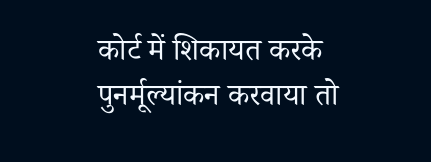कोर्ट में शिकायत करके पुनर्मूल्यांकन करवाया तो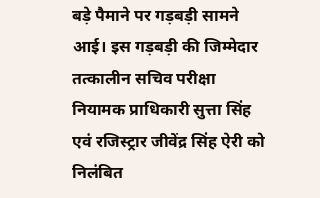बड़े पैमाने पर गड़बड़ी सामने आई। इस गड़बड़ी की जिम्मेदार तत्कालीन सचिव परीक्षा नियामक प्राधिकारी सुत्ता सिंह एवं रजिस्ट्रार जीवेंद्र सिंह ऐरी को निलंबित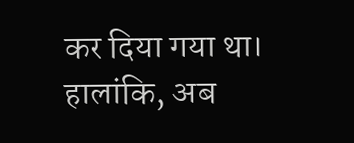कर दिया गया था। हालांकि, अब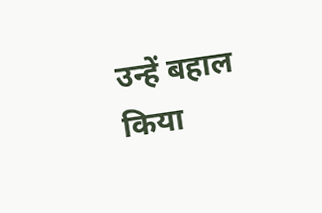उन्हें बहाल किया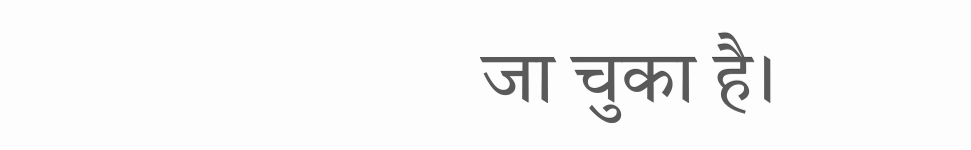जा चुका है।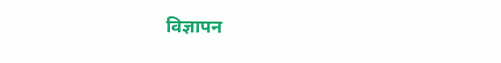विज्ञापन